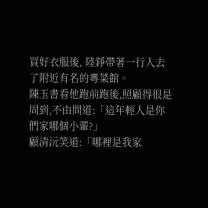買好衣服後, 陸錚帶著一行人去了附近有名的粵菜館。
陳玉書看他跑前跑後,照顧得很是周到,不由問道:「這年輕人是你們家哪個小輩?」
顧清沅笑道:「哪裡是我家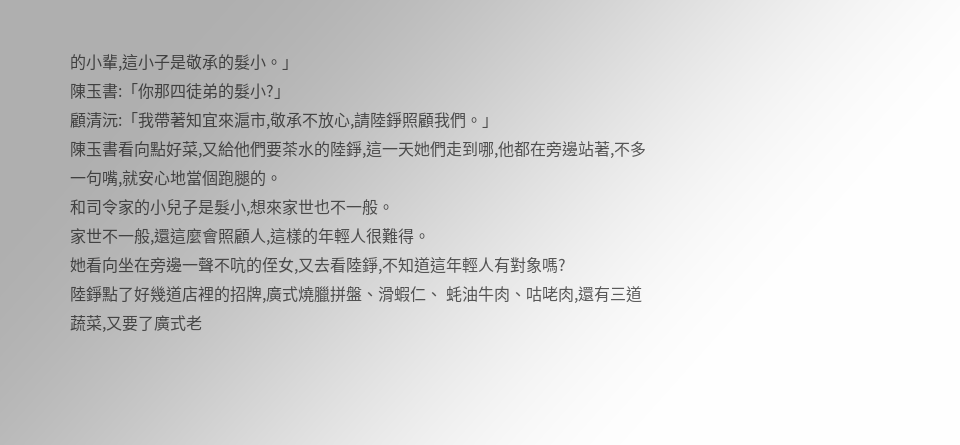的小輩,這小子是敬承的髮小。」
陳玉書:「你那四徒弟的髮小?」
顧清沅:「我帶著知宜來滬市,敬承不放心,請陸錚照顧我們。」
陳玉書看向點好菜,又給他們要茶水的陸錚,這一天她們走到哪,他都在旁邊站著,不多一句嘴,就安心地當個跑腿的。
和司令家的小兒子是髮小,想來家世也不一般。
家世不一般,還這麼會照顧人,這樣的年輕人很難得。
她看向坐在旁邊一聲不吭的侄女,又去看陸錚,不知道這年輕人有對象嗎?
陸錚點了好幾道店裡的招牌,廣式燒臘拼盤、滑蝦仁、 蚝油牛肉、咕咾肉,還有三道蔬菜,又要了廣式老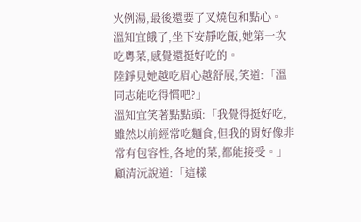火例湯,最後還要了叉燒包和點心。
溫知宜餓了,坐下安靜吃飯,她第一次吃粵菜,感覺還挺好吃的。
陸錚見她越吃眉心越舒展,笑道:「溫同志能吃得慣吧?」
溫知宜笑著點點頭:「我覺得挺好吃,雖然以前經常吃麵食,但我的胃好像非常有包容性,各地的菜,都能接受。」
顧清沅說道:「這樣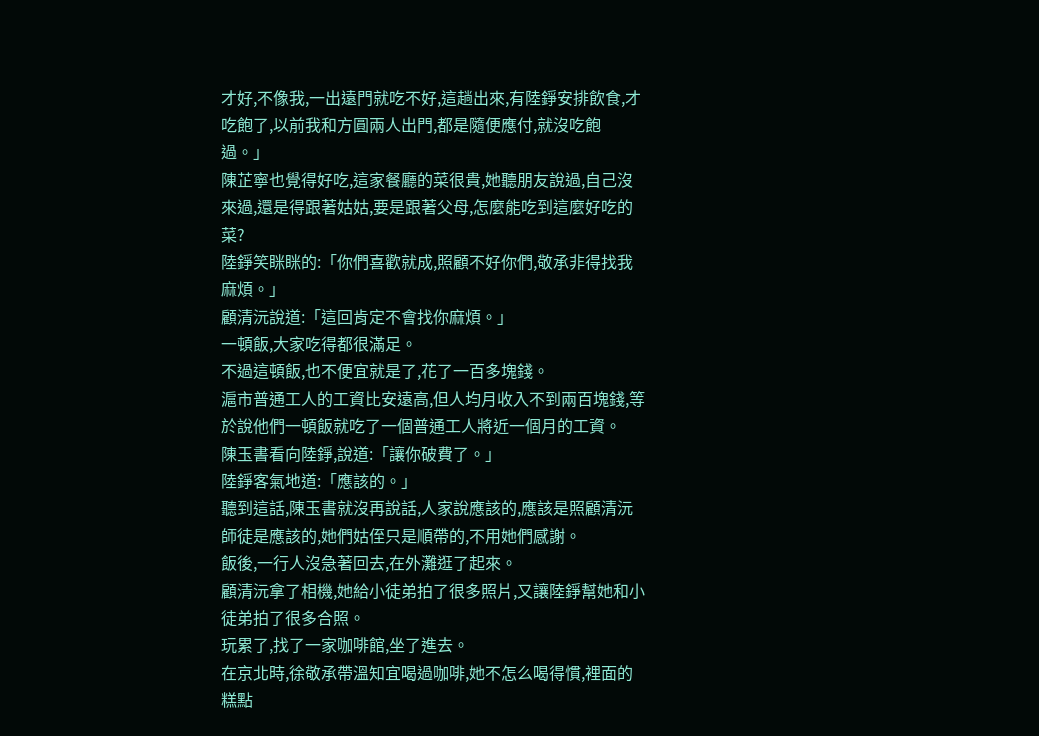才好,不像我,一出遠門就吃不好,這趟出來,有陸錚安排飲食,才吃飽了,以前我和方圓兩人出門,都是隨便應付,就沒吃飽過。」
陳芷寧也覺得好吃,這家餐廳的菜很貴,她聽朋友說過,自己沒來過,還是得跟著姑姑,要是跟著父母,怎麼能吃到這麼好吃的菜?
陸錚笑眯眯的:「你們喜歡就成,照顧不好你們,敬承非得找我麻煩。」
顧清沅說道:「這回肯定不會找你麻煩。」
一頓飯,大家吃得都很滿足。
不過這頓飯,也不便宜就是了,花了一百多塊錢。
滬市普通工人的工資比安遠高,但人均月收入不到兩百塊錢,等於說他們一頓飯就吃了一個普通工人將近一個月的工資。
陳玉書看向陸錚,說道:「讓你破費了。」
陸錚客氣地道:「應該的。」
聽到這話,陳玉書就沒再說話,人家說應該的,應該是照顧清沅師徒是應該的,她們姑侄只是順帶的,不用她們感謝。
飯後,一行人沒急著回去,在外灘逛了起來。
顧清沅拿了相機,她給小徒弟拍了很多照片,又讓陸錚幫她和小徒弟拍了很多合照。
玩累了,找了一家咖啡館,坐了進去。
在京北時,徐敬承帶溫知宜喝過咖啡,她不怎么喝得慣,裡面的糕點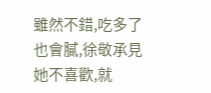雖然不錯,吃多了也會膩,徐敬承見她不喜歡,就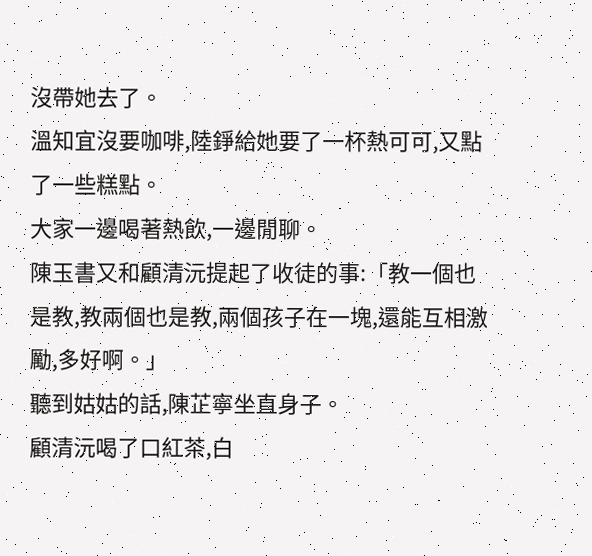沒帶她去了。
溫知宜沒要咖啡,陸錚給她要了一杯熱可可,又點了一些糕點。
大家一邊喝著熱飲,一邊閒聊。
陳玉書又和顧清沅提起了收徒的事:「教一個也是教,教兩個也是教,兩個孩子在一塊,還能互相激勵,多好啊。」
聽到姑姑的話,陳芷寧坐直身子。
顧清沅喝了口紅茶,白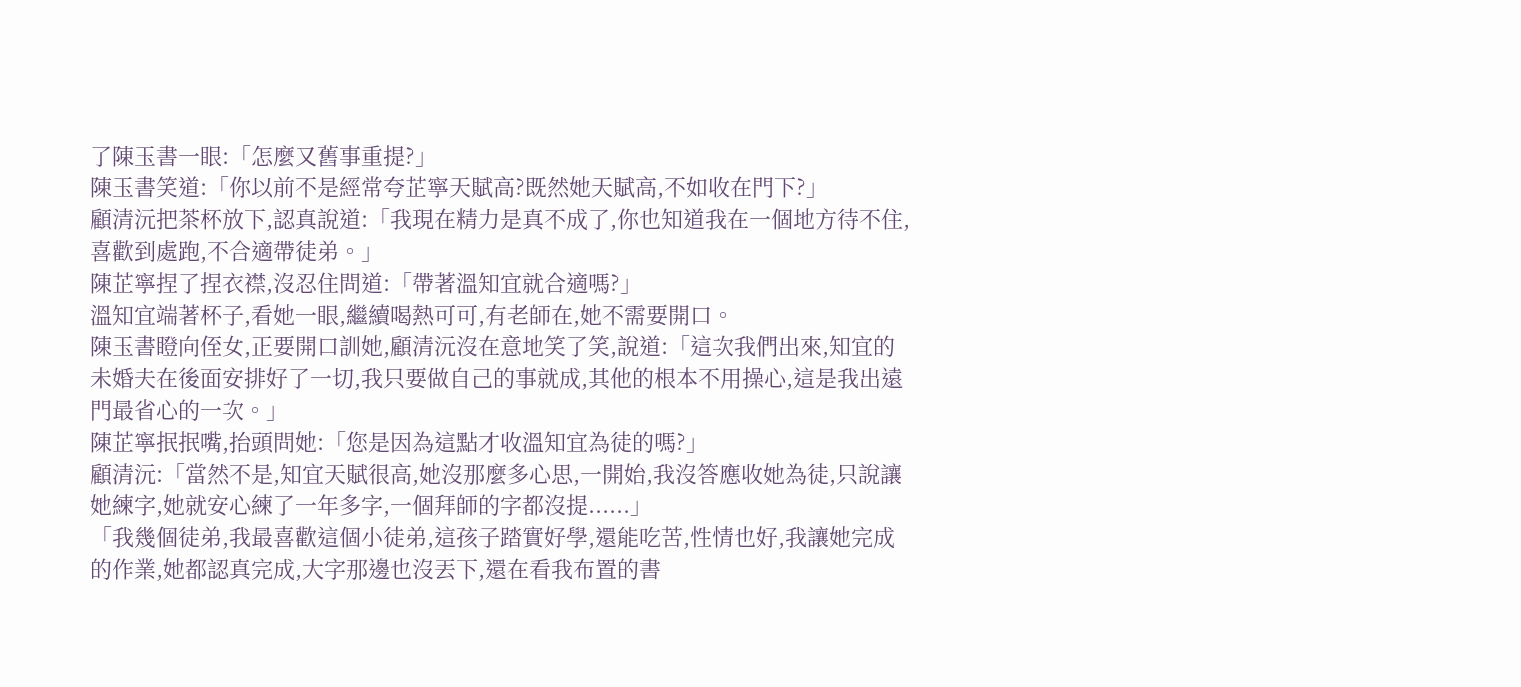了陳玉書一眼:「怎麼又舊事重提?」
陳玉書笑道:「你以前不是經常夸芷寧天賦高?既然她天賦高,不如收在門下?」
顧清沅把茶杯放下,認真說道:「我現在精力是真不成了,你也知道我在一個地方待不住,喜歡到處跑,不合適帶徒弟。」
陳芷寧捏了捏衣襟,沒忍住問道:「帶著溫知宜就合適嗎?」
溫知宜端著杯子,看她一眼,繼續喝熱可可,有老師在,她不需要開口。
陳玉書瞪向侄女,正要開口訓她,顧清沅沒在意地笑了笑,說道:「這次我們出來,知宜的未婚夫在後面安排好了一切,我只要做自己的事就成,其他的根本不用操心,這是我出遠門最省心的一次。」
陳芷寧抿抿嘴,抬頭問她:「您是因為這點才收溫知宜為徒的嗎?」
顧清沅:「當然不是,知宜天賦很高,她沒那麼多心思,一開始,我沒答應收她為徒,只說讓她練字,她就安心練了一年多字,一個拜師的字都沒提......」
「我幾個徒弟,我最喜歡這個小徒弟,這孩子踏實好學,還能吃苦,性情也好,我讓她完成的作業,她都認真完成,大字那邊也沒丟下,還在看我布置的書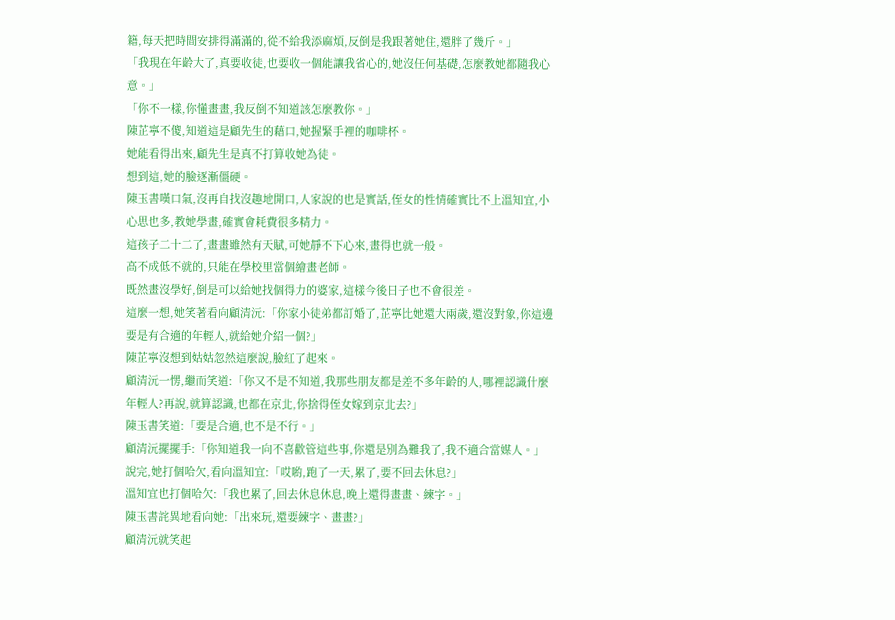籍,每天把時間安排得滿滿的,從不給我添麻煩,反倒是我跟著她住,還胖了幾斤。」
「我現在年齡大了,真要收徒,也要收一個能讓我省心的,她沒任何基礎,怎麼教她都隨我心意。」
「你不一樣,你懂畫畫,我反倒不知道該怎麼教你。」
陳芷寧不傻,知道這是顧先生的藉口,她握緊手裡的咖啡杯。
她能看得出來,顧先生是真不打算收她為徒。
想到這,她的臉逐漸僵硬。
陳玉書嘆口氣,沒再自找沒趣地開口,人家說的也是實話,侄女的性情確實比不上溫知宜,小心思也多,教她學畫,確實會耗費很多精力。
這孩子二十二了,畫畫雖然有天賦,可她靜不下心來,畫得也就一般。
高不成低不就的,只能在學校里當個繪畫老師。
既然畫沒學好,倒是可以給她找個得力的婆家,這樣今後日子也不會很差。
這麼一想,她笑著看向顧清沅:「你家小徒弟都訂婚了,芷寧比她還大兩歲,還沒對象,你這邊要是有合適的年輕人,就給她介紹一個?」
陳芷寧沒想到姑姑忽然這麼說,臉紅了起來。
顧清沅一愣,繼而笑道:「你又不是不知道,我那些朋友都是差不多年齡的人,哪裡認識什麼年輕人?再說,就算認識,也都在京北,你捨得侄女嫁到京北去?」
陳玉書笑道:「要是合適,也不是不行。」
顧清沅擺擺手:「你知道我一向不喜歡管這些事,你還是別為難我了,我不適合當媒人。」
說完,她打個哈欠,看向溫知宜:「哎喲,跑了一天,累了,要不回去休息?」
溫知宜也打個哈欠:「我也累了,回去休息休息,晚上還得畫畫、練字。」
陳玉書詫異地看向她:「出來玩,還要練字、畫畫?」
顧清沅就笑起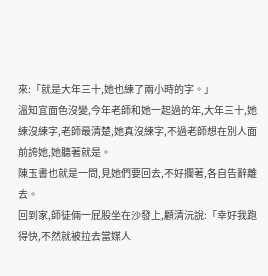來:「就是大年三十,她也練了兩小時的字。」
溫知宜面色沒變,今年老師和她一起過的年,大年三十,她練沒練字,老師最清楚,她真沒練字,不過老師想在別人面前誇她,她聽著就是。
陳玉書也就是一問,見她們要回去,不好攔著,各自告辭離去。
回到家,師徒倆一屁股坐在沙發上,顧清沅說:「幸好我跑得快,不然就被拉去當媒人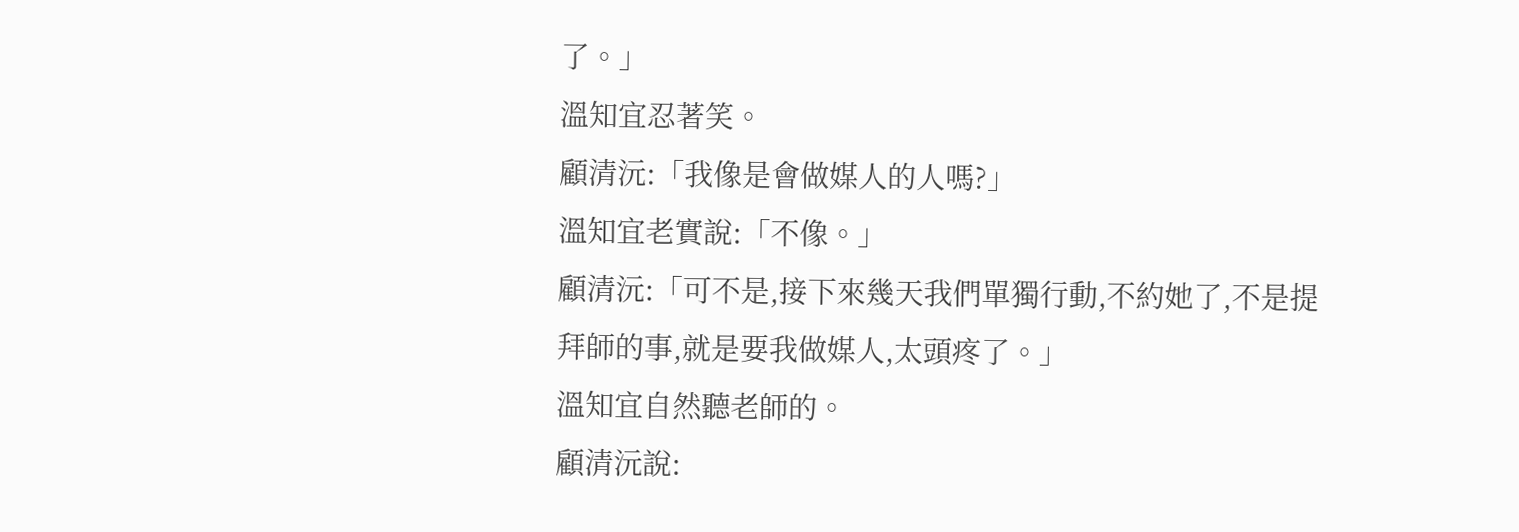了。」
溫知宜忍著笑。
顧清沅:「我像是會做媒人的人嗎?」
溫知宜老實說:「不像。」
顧清沅:「可不是,接下來幾天我們單獨行動,不約她了,不是提拜師的事,就是要我做媒人,太頭疼了。」
溫知宜自然聽老師的。
顧清沅說: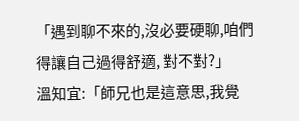「遇到聊不來的,沒必要硬聊,咱們得讓自己過得舒適, 對不對?」
溫知宜:「師兄也是這意思,我覺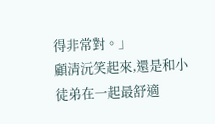得非常對。」
顧清沅笑起來,還是和小徒弟在一起最舒適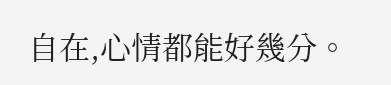自在,心情都能好幾分。